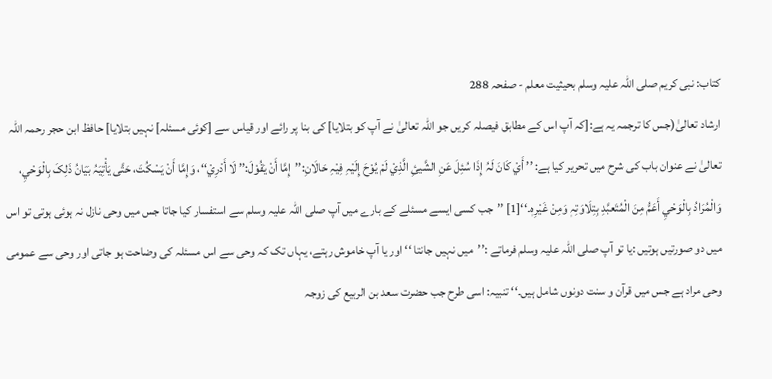کتاب: نبی کریم صلی اللہ علیہ وسلم بحیثیت معلم - صفحہ 288
ارشاد تعالیٰ(جس کا ترجمہ یہ ہے:[کہ آپ اس کے مطابق فیصلہ کریں جو اللہ تعالیٰ نے آپ کو بتلایا] کی بنا پر رائے اور قیاس سے [کوئی مسئلہ] نہیں بتلایا] حافظ ابن حجر رحمہ اللہ تعالیٰ نے عنوان باب کی شرح میں تحریر کیا ہے: ’’ أَيْ کَانَ لَہُ إِذَا سُئِلَ عَنِ الشَّیئِ الَّذِيْ لَمْ یُوْحَ إِلَیْہِ فِیْہِ حَالَانِ:’’إِمَّا أَنْ یَقُوْلَ:’’ لَا أَدْرِيْ‘‘، وَإِمَّا أَنْ یَسْکُتَ، حَتَّی یَأْتِیَہُ بَیَانُ ذَلِکَ بِالْوَحْيِ، وَالْمُرَادُ بِالْوَحْيِ أَعَمُّ مِنَ الْمُتَعبَّدِ بِتِلَاوَتِہٖ وَمِنْ غَیْرِہٖ۔‘‘[1] ’’جب کسی ایسے مسئلے کے بارے میں آپ صلی اللہ علیہ وسلم سے استفسار کیا جاتا جس میں وحی نازل نہ ہوئی ہوتی تو اس میں دو صورتیں ہوتیں :یا تو آپ صلی اللہ علیہ وسلم فرماتے :’’میں نہیں جانتا ‘‘ اور یا آپ خاموش رہتے، یہاں تک کہ وحی سے اس مسئلہ کی وضاحت ہو جاتی اور وحی سے عمومی وحی مراد ہے جس میں قرآن و سنت دونوں شامل ہیں۔‘‘ تنبیہ: اسی طرح جب حضرت سعد بن الربیع کی زوجہ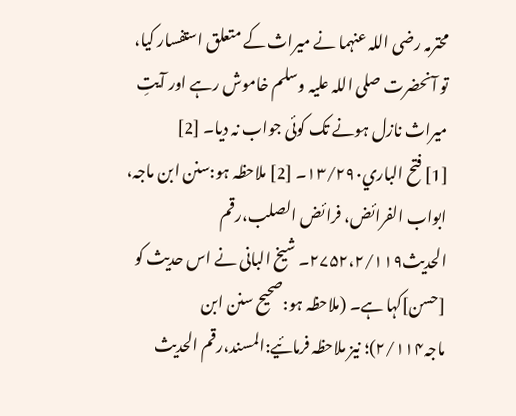محترمہ رضی اللہ عنہما نے میراث کے متعلق استفسار کیا، تو آنحضرت صلی اللہ علیہ وسلم خاموش رہے اور آیتِ میراث نازل ہونے تک کوئی جواب نہ دیا۔ [2]
[1] فتح الباري۱۳/۲۹۰۔ [2] ملاحظہ ہو:سنن ابن ماجہ، ابواب الفرائض، فرائض الصلب،رقم الحدیث۲۷۵۲،۲/۱۱۹۔ شیخ البانی نے اس حدیث کو [حسن]کہا ہے۔ (ملاحظہ ہو:صحیح سنن ابن ماجہ۲/۱۱۴)؛ نیز ملاحظہ فرمائیے:المسند،رقم الحدیث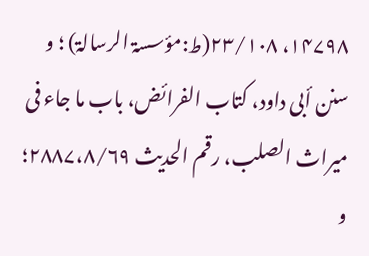۱۴۷۹۸، ۲۳/۱۰۸(ط:مؤسسۃ الرسالۃ) ؛ و سنن أبی داود، کتاب الفرائض، باب ما جاء فی میراث الصلب، رقم الحدیث ۲۸۸۷،۸/۶۹؛ و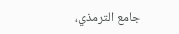جامع الترمذي،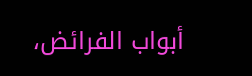أبواب الفرائض،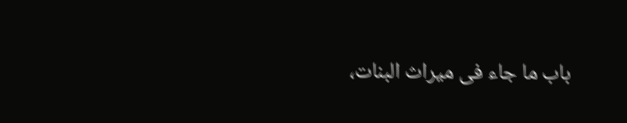باب ما جاء فی میراث البنات،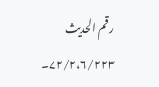رقم الحدیث ۷۲/۲،۶/۲۲۳۔